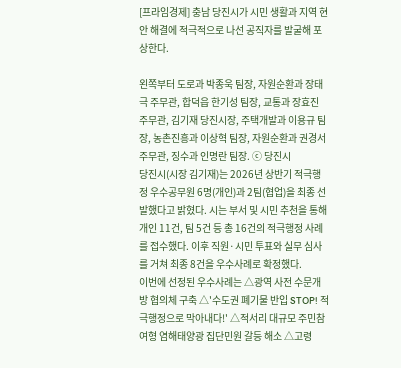[프라임경제] 충남 당진시가 시민 생활과 지역 현안 해결에 적극적으로 나선 공직자를 발굴해 포상한다.

왼쪽부터 도로과 박종욱 팀장, 자원순환과 장태극 주무관, 합덕읍 한기성 팀장, 교통과 장효진 주무관, 김기재 당진시장, 주택개발과 이용규 팀장, 농촌진흥과 이상혁 팀장, 자원순환과 권경서 주무관, 징수과 인명란 팀장. ⓒ 당진시
당진시(시장 김기재)는 2026년 상반기 적극행정 우수공무원 6명(개인)과 2팀(협업)을 최종 선발했다고 밝혔다. 시는 부서 및 시민 추천을 통해 개인 11건, 팀 5건 등 총 16건의 적극행정 사례를 접수했다. 이후 직원·시민 투표와 실무 심사를 거쳐 최종 8건을 우수사례로 확정했다.
이번에 선정된 우수사례는 △광역 사전 수문개방 협의체 구축 △'수도권 폐기물 반입 STOP! 적극행정으로 막아내다!' △적서리 대규모 주민참여형 염해태양광 집단민원 갈등 해소 △고령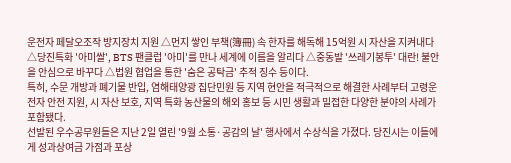운전자 페달오조작 방지장치 지원 △먼지 쌓인 부책(簿冊) 속 한자를 해독해 15억원 시 자산을 지켜내다
△당진특화 '아미쌀', BTS 팬클럽 '아미'를 만나 세계에 이름을 알리다 △중동발 '쓰레기봉투' 대란! 불안을 안심으로 바꾸다 △법원 협업을 통한 '숨은 공탁금' 추적 징수 등이다.
특히, 수문 개방과 폐기물 반입, 염해태양광 집단민원 등 지역 현안을 적극적으로 해결한 사례부터 고령운전자 안전 지원, 시 자산 보호, 지역 특화 농산물의 해외 홍보 등 시민 생활과 밀접한 다양한 분야의 사례가 포함됐다.
선발된 우수공무원들은 지난 2일 열린 '9월 소통·공감의 날' 행사에서 수상식을 가졌다. 당진시는 이들에게 성과상여금 가점과 포상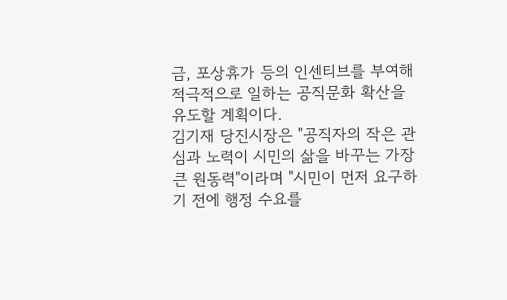금, 포상휴가 등의 인센티브를 부여해 적극적으로 일하는 공직문화 확산을 유도할 계획이다.
김기재 당진시장은 "공직자의 작은 관심과 노력이 시민의 삶을 바꾸는 가장 큰 원동력"이라며 "시민이 먼저 요구하기 전에 행정 수요를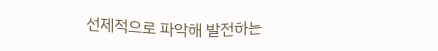선제적으로 파악해 발전하는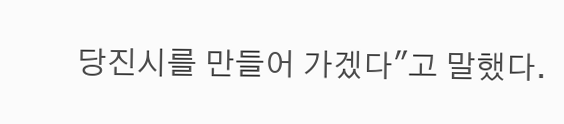당진시를 만들어 가겠다"고 말했다.